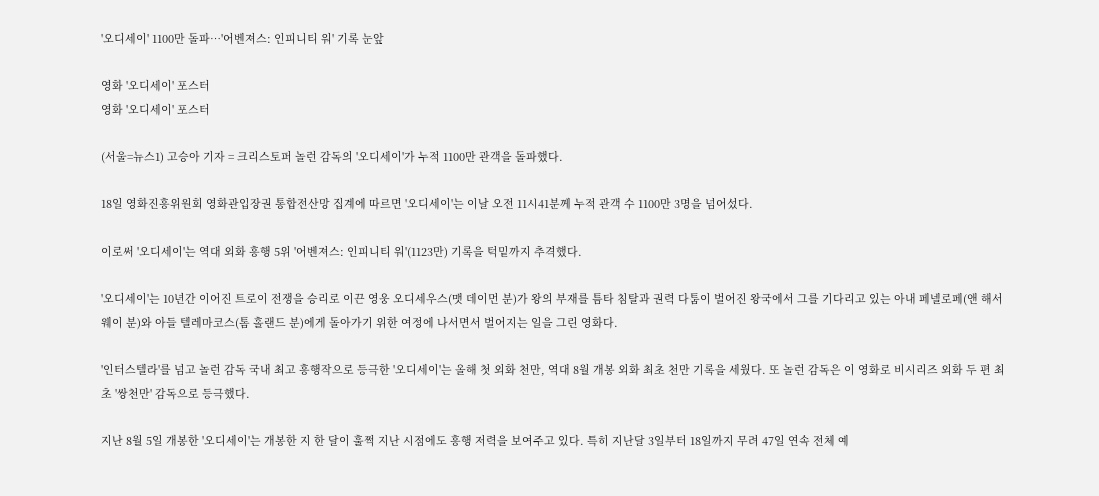'오디세이' 1100만 돌파…'어벤져스: 인피니티 워' 기록 눈앞

영화 '오디세이' 포스터
영화 '오디세이' 포스터

(서울=뉴스1) 고승아 기자 = 크리스토퍼 놀런 감독의 '오디세이'가 누적 1100만 관객을 돌파했다.

18일 영화진흥위원회 영화관입장권 통합전산망 집계에 따르면 '오디세이'는 이날 오전 11시41분께 누적 관객 수 1100만 3명을 넘어섰다.

이로써 '오디세이'는 역대 외화 흥행 5위 '어벤져스: 인피니티 워'(1123만) 기록을 턱밑까지 추격했다.

'오디세이'는 10년간 이어진 트로이 전쟁을 승리로 이끈 영웅 오디세우스(맷 데이먼 분)가 왕의 부재를 틈타 침탈과 권력 다툼이 벌어진 왕국에서 그를 기다리고 있는 아내 페넬로페(앤 해서웨이 분)와 아들 텔레마코스(톰 홀랜드 분)에게 돌아가기 위한 여정에 나서면서 벌어지는 일을 그린 영화다.

'인터스텔라'를 넘고 놀런 감독 국내 최고 흥행작으로 등극한 '오디세이'는 올해 첫 외화 천만, 역대 8월 개봉 외화 최초 천만 기록을 세웠다. 또 놀런 감독은 이 영화로 비시리즈 외화 두 편 최초 '쌍천만' 감독으로 등극했다.

지난 8월 5일 개봉한 '오디세이'는 개봉한 지 한 달이 훌쩍 지난 시점에도 흥행 저력을 보여주고 있다. 특히 지난달 3일부터 18일까지 무려 47일 연속 전체 예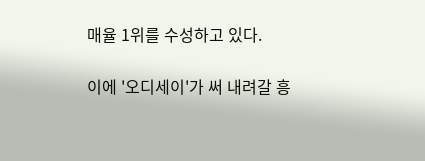매율 1위를 수성하고 있다.

이에 '오디세이'가 써 내려갈 흥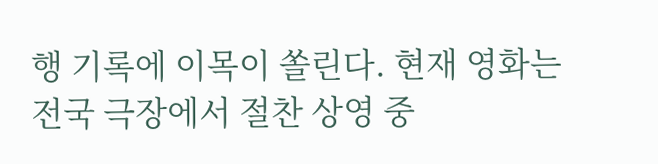행 기록에 이목이 쏠린다. 현재 영화는 전국 극장에서 절찬 상영 중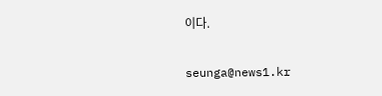이다.

seunga@news1.kr